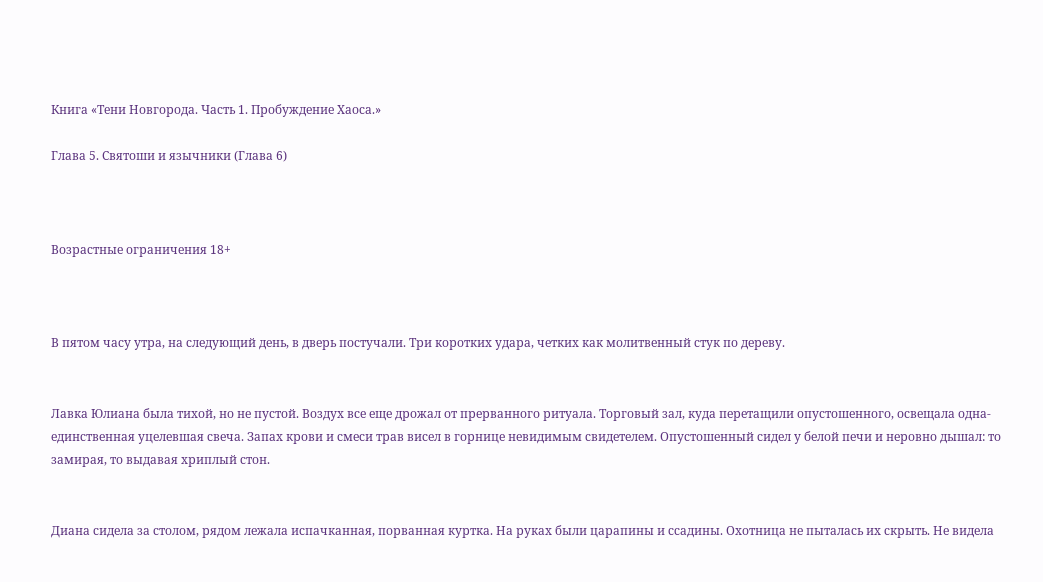Книга «Тени Новгорода. Часть 1. Пробуждение Хаоса.»

Глава 5. Святоши и язычники (Глава 6)



Возрастные ограничения 18+



В пятом часу утра, на следующий день, в дверь постучали. Три коротких удара, четких как молитвенный стук по дереву.


Лавка Юлиана была тихой, но не пустой. Воздух все еще дрожал от прерванного ритуала. Торговый зал, куда перетащили опустошенного, освещала одна-единственная уцелевшая свеча. Запах крови и смеси трав висел в горнице невидимым свидетелем. Опустошенный сидел у белой печи и неровно дышал: то замирая, то выдавая хриплый стон.


Диана сидела за столом, рядом лежала испачканная, порванная куртка. На руках были царапины и ссадины. Охотница не пыталась их скрыть. Не видела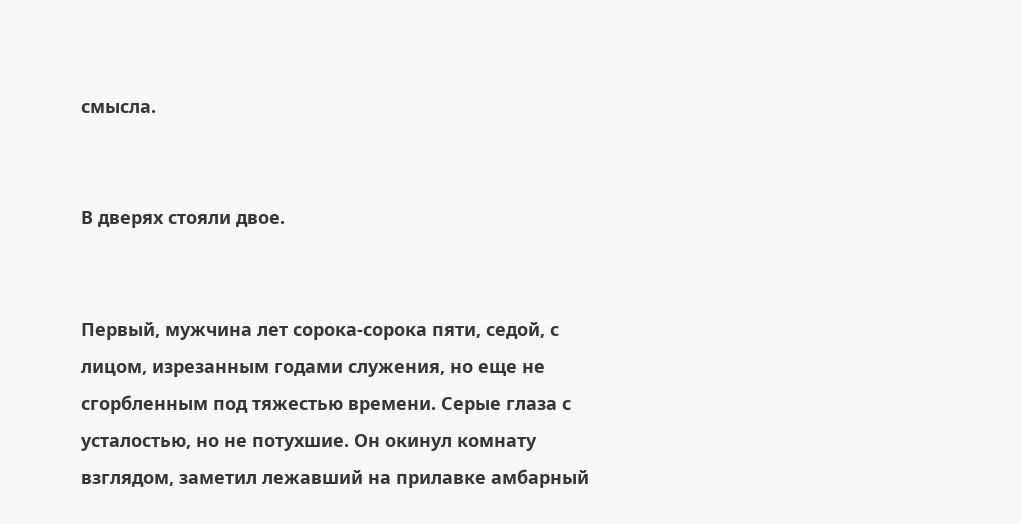смысла.


В дверях стояли двое.


Первый, мужчина лет сорока-сорока пяти, седой, с лицом, изрезанным годами служения, но еще не сгорбленным под тяжестью времени. Серые глаза с усталостью, но не потухшие. Он окинул комнату взглядом, заметил лежавший на прилавке амбарный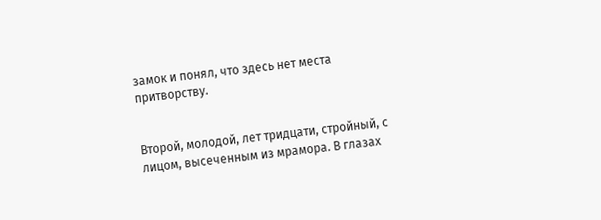замок и понял, что здесь нет места притворству.


Второй, молодой, лет тридцати, стройный, с лицом, высеченным из мрамора. В глазах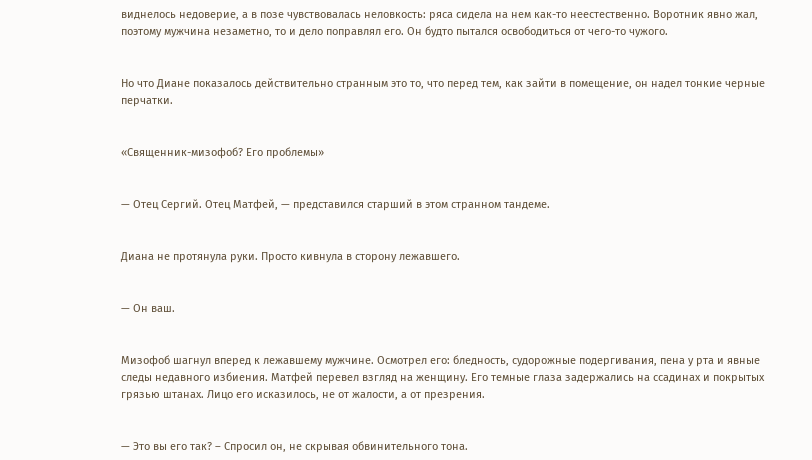виднелось недоверие, а в позе чувствовалась неловкость: ряса сидела на нем как-то неестественно. Воротник явно жал, поэтому мужчина незаметно, то и дело поправлял его. Он будто пытался освободиться от чего-то чужого.


Но что Диане показалось действительно странным это то, что перед тем, как зайти в помещение, он надел тонкие черные перчатки.


«Священник-мизофоб? Его проблемы»


— Отец Сергий. Отец Матфей, — представился старший в этом странном тандеме.


Диана не протянула руки. Просто кивнула в сторону лежавшего.


— Он ваш.


Мизофоб шагнул вперед к лежавшему мужчине. Осмотрел его: бледность, судорожные подергивания, пена у рта и явные следы недавного избиения. Матфей перевел взгляд на женщину. Его темные глаза задержались на ссадинах и покрытых грязью штанах. Лицо его исказилось, не от жалости, а от презрения.


— Это вы его так? – Спросил он, не скрывая обвинительного тона.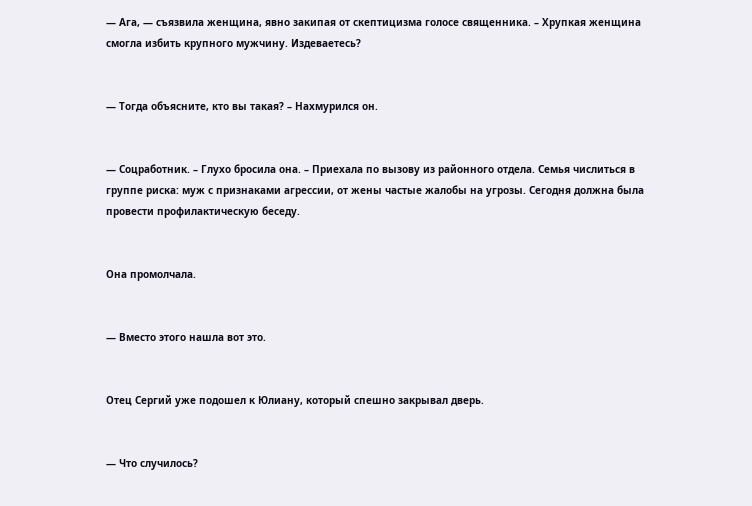— Ага, — съязвила женщина, явно закипая от скептицизма голосе священника. – Хрупкая женщина смогла избить крупного мужчину. Издеваетесь?


— Тогда объясните, кто вы такая? – Нахмурился он.


— Соцработник. – Глухо бросила она. – Приехала по вызову из районного отдела. Семья числиться в группе риска: муж с признаками агрессии, от жены частые жалобы на угрозы. Сегодня должна была провести профилактическую беседу.


Она промолчала.


— Вместо этого нашла вот это.


Отец Сергий уже подошел к Юлиану, который спешно закрывал дверь.


— Что случилось?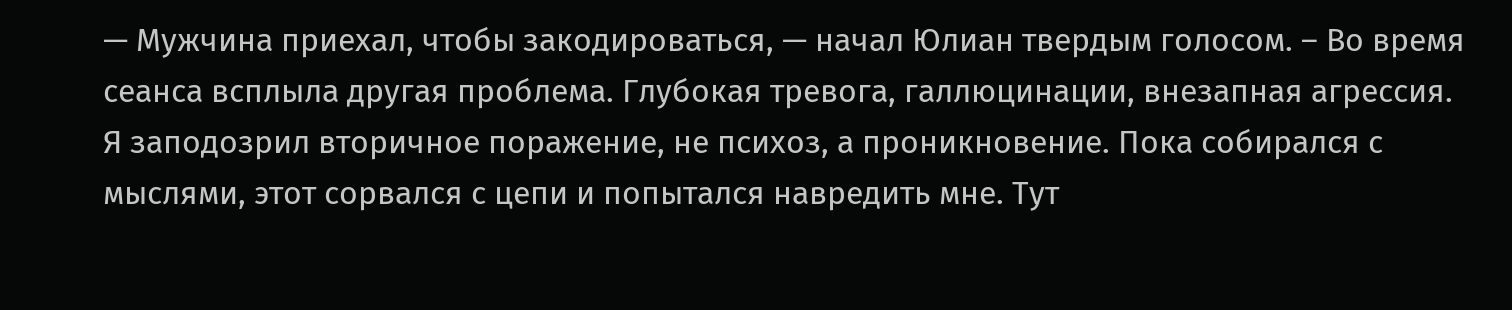— Мужчина приехал, чтобы закодироваться, — начал Юлиан твердым голосом. – Во время сеанса всплыла другая проблема. Глубокая тревога, галлюцинации, внезапная агрессия. Я заподозрил вторичное поражение, не психоз, а проникновение. Пока собирался с мыслями, этот сорвался с цепи и попытался навредить мне. Тут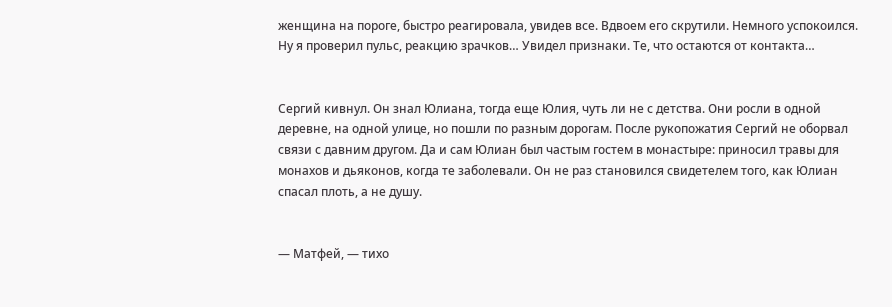женщина на пороге, быстро реагировала, увидев все. Вдвоем его скрутили. Немного успокоился. Ну я проверил пульс, реакцию зрачков… Увидел признаки. Те, что остаются от контакта…


Сергий кивнул. Он знал Юлиана, тогда еще Юлия, чуть ли не с детства. Они росли в одной деревне, на одной улице, но пошли по разным дорогам. После рукопожатия Сергий не оборвал связи с давним другом. Да и сам Юлиан был частым гостем в монастыре: приносил травы для монахов и дьяконов, когда те заболевали. Он не раз становился свидетелем того, как Юлиан спасал плоть, а не душу.


— Матфей, — тихо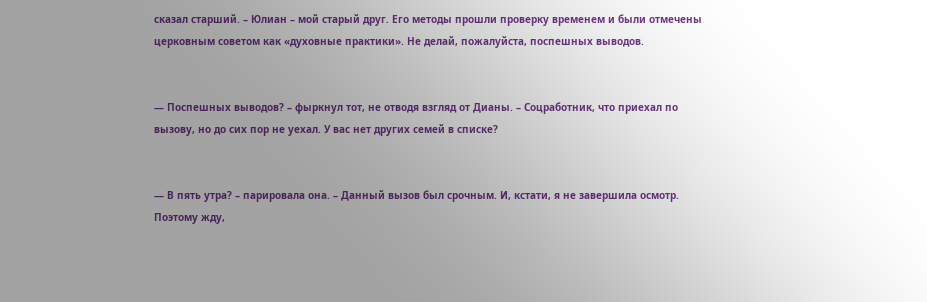сказал старший. – Юлиан – мой старый друг. Его методы прошли проверку временем и были отмечены церковным советом как «духовные практики». Не делай, пожалуйста, поспешных выводов.


— Поспешных выводов? – фыркнул тот, не отводя взгляд от Дианы. – Соцработник, что приехал по вызову, но до сих пор не уехал. У вас нет других семей в списке?


— В пять утра? – парировала она. – Данный вызов был срочным. И, кстати, я не завершила осмотр. Поэтому жду,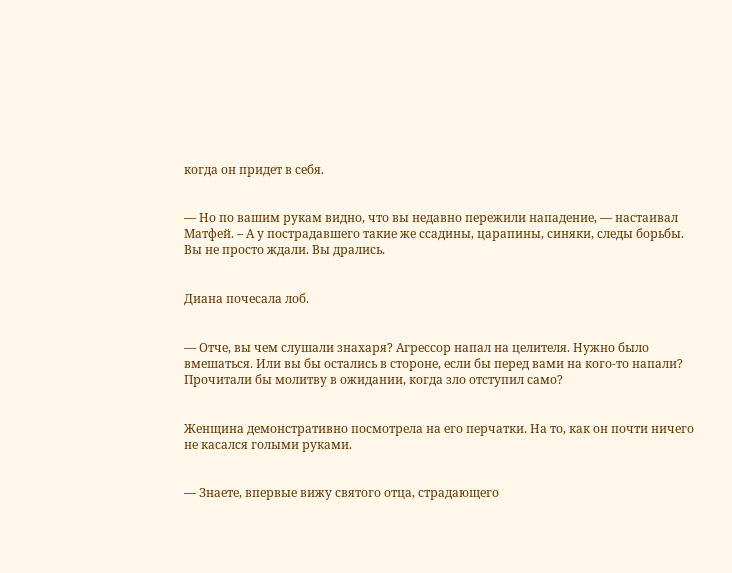когда он придет в себя.


— Но по вашим рукам видно, что вы недавно пережили нападение, — настаивал
Матфей. – А у пострадавшего такие же ссадины, царапины, синяки, следы борьбы. Вы не просто ждали. Вы дрались.


Диана почесала лоб.


— Отче, вы чем слушали знахаря? Агрессор напал на целителя. Нужно было вмешаться. Или вы бы остались в стороне, если бы перед вами на кого-то напали? Прочитали бы молитву в ожидании, когда зло отступил само?


Женщина демонстративно посмотрела на его перчатки. На то, как он почти ничего не касался голыми руками.


— Знаете, впервые вижу святого отца, страдающего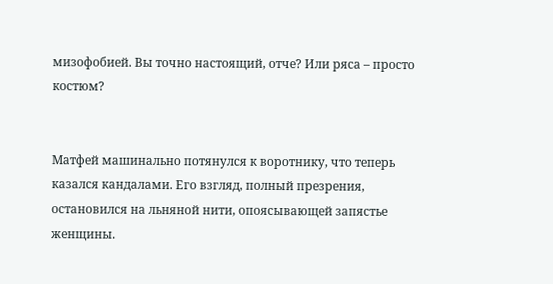мизофобией. Вы точно настоящий, отче? Или ряса – просто костюм?


Матфей машинально потянулся к воротнику, что теперь казался кандалами. Его взгляд, полный презрения, остановился на льняной нити, опоясывающей запястье женщины.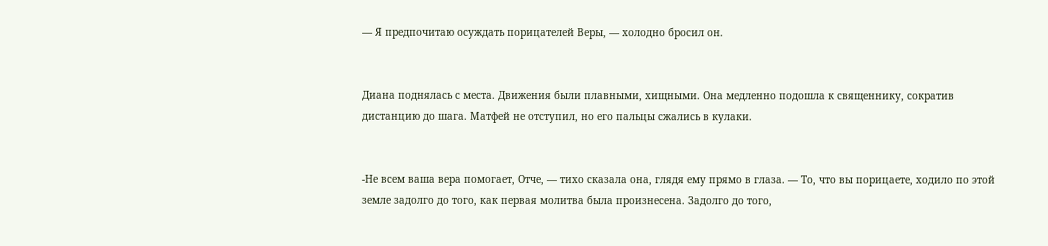— Я предпочитаю осуждать порицателей Веры, — холодно бросил он.


Диана поднялась с места. Движения были плавными, хищными. Она медленно подошла к священнику, сократив дистанцию до шага. Матфей не отступил, но его пальцы сжались в кулаки.


-Не всем ваша вера помогает, Отче, — тихо сказала она, глядя ему прямо в глаза. — То, что вы порицаете, ходило по этой земле задолго до того, как первая молитва была произнесена. Задолго до того,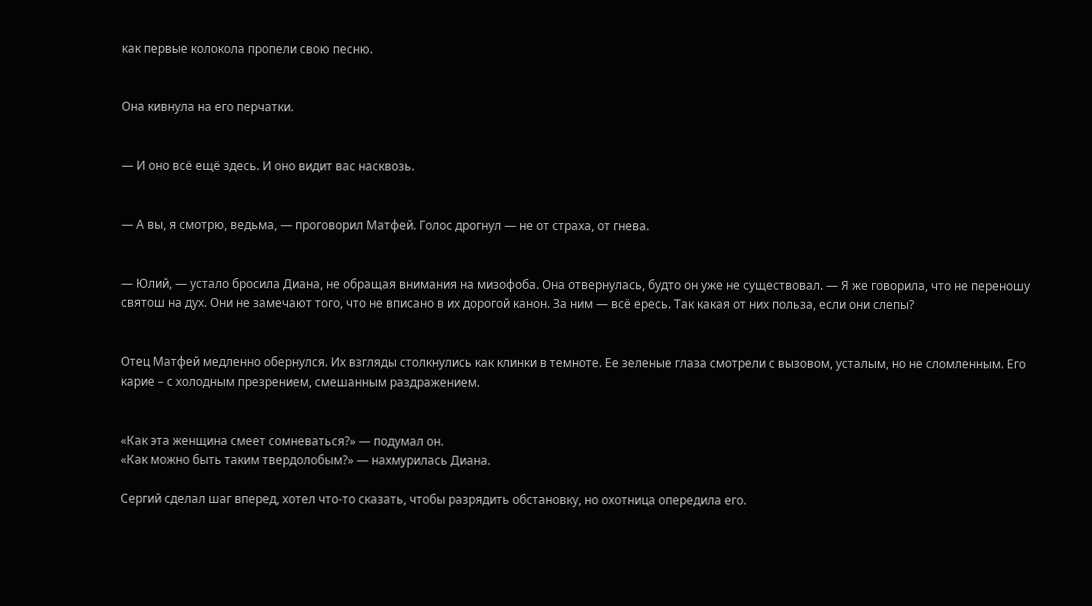как первые колокола пропели свою песню.


Она кивнула на его перчатки.


— И оно всё ещё здесь. И оно видит вас насквозь.


— А вы, я смотрю, ведьма, — проговорил Матфей. Голос дрогнул — не от страха, от гнева.


— Юлий, — устало бросила Диана, не обращая внимания на мизофоба. Она отвернулась, будто он уже не существовал. — Я же говорила, что не переношу святош на дух. Они не замечают того, что не вписано в их дорогой канон. За ним — всё ересь. Так какая от них польза, если они слепы?


Отец Матфей медленно обернулся. Их взгляды столкнулись как клинки в темноте. Ее зеленые глаза смотрели с вызовом, усталым, но не сломленным. Его карие – с холодным презрением, смешанным раздражением.


«Как эта женщина смеет сомневаться?» — подумал он.
«Как можно быть таким твердолобым?» — нахмурилась Диана.

Сергий сделал шаг вперед, хотел что-то сказать, чтобы разрядить обстановку, но охотница опередила его.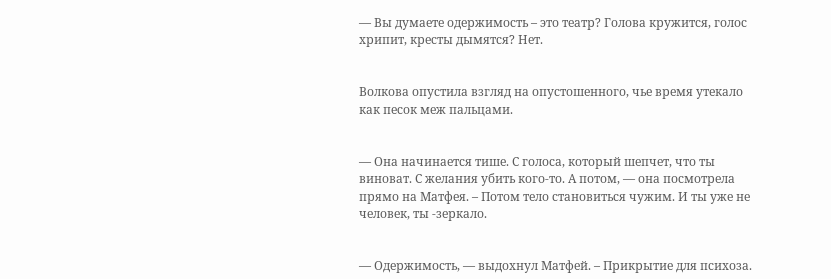— Вы думаете одержимость – это театр? Голова кружится, голос хрипит, кресты дымятся? Нет.


Волкова опустила взгляд на опустошенного, чье время утекало как песок меж пальцами.


— Она начинается тише. С голоса, который шепчет, что ты виноват. С желания убить кого-то. А потом, — она посмотрела прямо на Матфея. – Потом тело становиться чужим. И ты уже не человек, ты -зеркало.


— Одержимость, — выдохнул Матфей. – Прикрытие для психоза.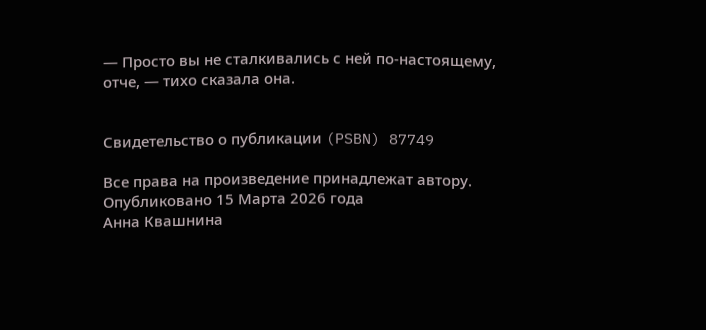— Просто вы не сталкивались с ней по-настоящему, отче, — тихо сказала она.


Свидетельство о публикации (PSBN) 87749

Все права на произведение принадлежат автору. Опубликовано 15 Марта 2026 года
Анна Квашнина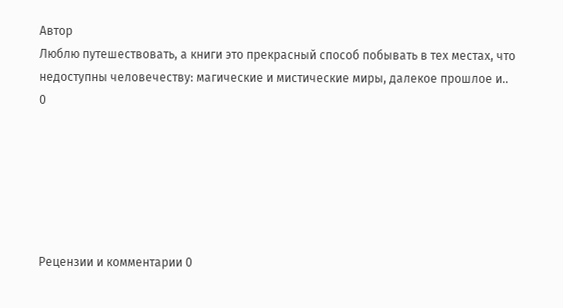Автор
Люблю путешествовать, а книги это прекрасный способ побывать в тех местах, что недоступны человечеству: магические и мистические миры, далекое прошлое и..
0






Рецензии и комментарии 0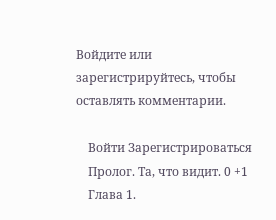Войдите или зарегистрируйтесь, чтобы оставлять комментарии.

    Войти Зарегистрироваться
    Пролог. Та, что видит. 0 +1
    Глава 1.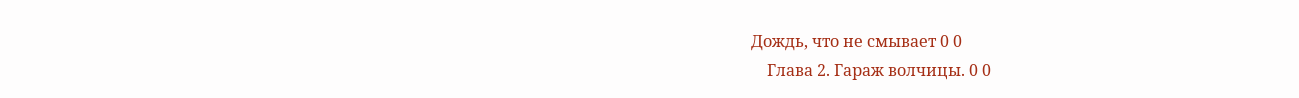Дождь, что не смывает 0 0
    Глава 2. Гараж волчицы. 0 0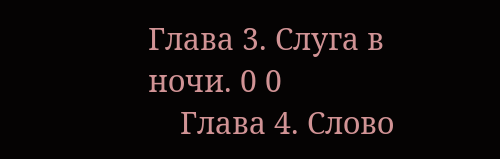Глава 3. Слуга в ночи. 0 0
    Глава 4. Слово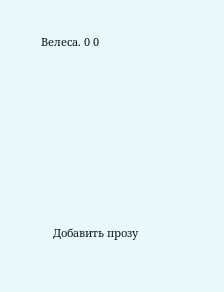Велеса. 0 0







    Добавить прозу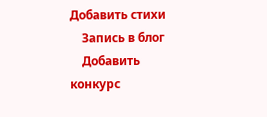Добавить стихи
    Запись в блог
    Добавить конкурс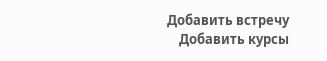Добавить встречу
    Добавить курсы